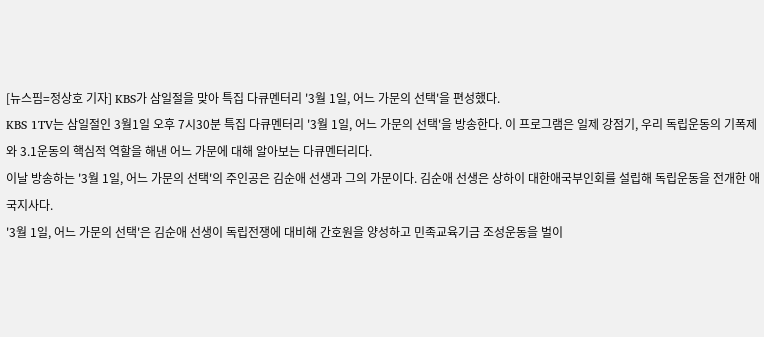[뉴스핌=정상호 기자] KBS가 삼일절을 맞아 특집 다큐멘터리 '3월 1일, 어느 가문의 선택'을 편성했다.
KBS 1TV는 삼일절인 3월1일 오후 7시30분 특집 다큐멘터리 '3월 1일, 어느 가문의 선택'을 방송한다. 이 프로그램은 일제 강점기, 우리 독립운동의 기폭제와 3.1운동의 핵심적 역할을 해낸 어느 가문에 대해 알아보는 다큐멘터리다.
이날 방송하는 '3월 1일, 어느 가문의 선택'의 주인공은 김순애 선생과 그의 가문이다. 김순애 선생은 상하이 대한애국부인회를 설립해 독립운동을 전개한 애국지사다.
'3월 1일, 어느 가문의 선택'은 김순애 선생이 독립전쟁에 대비해 간호원을 양성하고 민족교육기금 조성운동을 벌이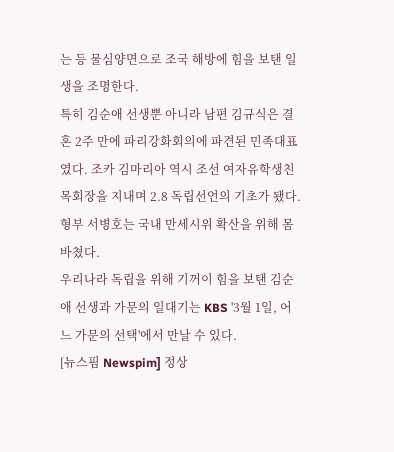는 등 물심양면으로 조국 해방에 힘을 보탠 일생을 조명한다.
특히 김순애 선생뿐 아니라 남편 김규식은 결혼 2주 만에 파리강화회의에 파견된 민족대표였다. 조카 김마리아 역시 조선 여자유학생친목회장을 지내며 2.8 독립선언의 기초가 됐다. 형부 서병호는 국내 만세시위 확산을 위해 몸 바쳤다.
우리나라 독립을 위해 기꺼이 힘을 보탠 김순애 선생과 가문의 일대기는 KBS '3월 1일, 어느 가문의 선택'에서 만날 수 있다.
[뉴스핌 Newspim] 정상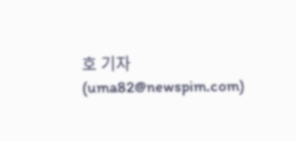호 기자 (uma82@newspim.com)